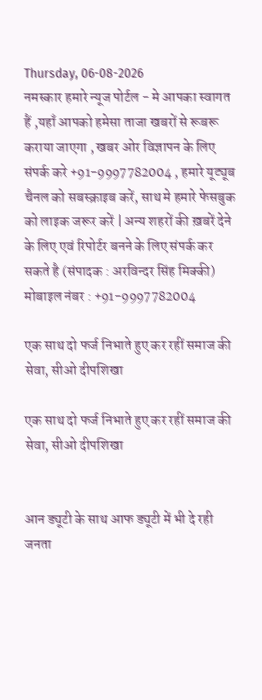Thursday, 06-08-2026
नमस्कार हमारे न्यूज पोर्टल - मे आपका स्वागत हैं ,यहाँ आपको हमेसा ताजा खबरों से रूबरू कराया जाएगा , खबर ओर विज्ञापन के लिए संपर्क करे +91-9997782004 , हमारे यूट्यूब चैनल को सबस्क्राइब करें, साथ मे हमारे फेसबुक को लाइक जरूर करें | अन्य शहरों की ख़बरें देने के लिए एवं रिपोर्टर बनने के लिए संपर्क कर सकते है (संपादक : अरविन्दर सिंह मिक्की) मोबाइल नंबर : +91-9997782004

एक साथ दो फर्ज निभाते हुए कर रहीं समाज की सेवा, सीओ दीपशिखा

एक साथ दो फर्ज निभाते हुए कर रहीं समाज की सेवा, सीओ दीपशिखा


आन ड्यूटी के साथ आफ ड्यूटी में भी दे रही जनता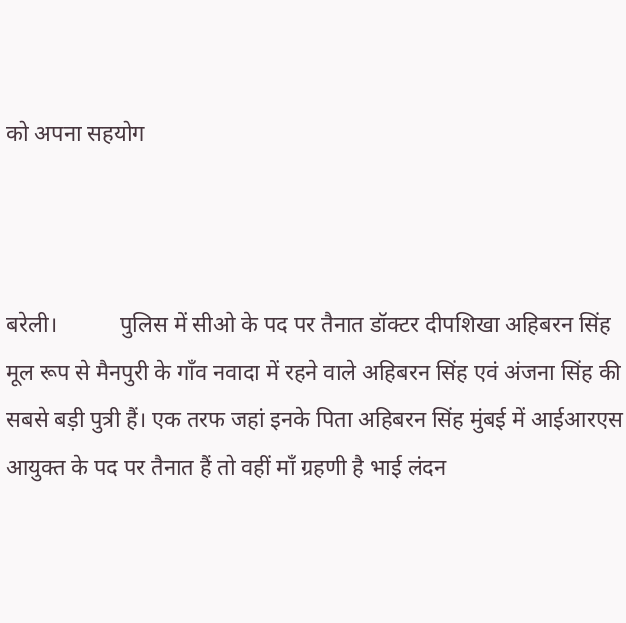को अपना सहयोग



बरेली।           पुलिस में सीओ के पद पर तैनात डॉक्टर दीपशिखा अहिबरन सिंह मूल रूप से मैनपुरी के गाँव नवादा में रहने वाले अहिबरन सिंह एवं अंजना सिंह की सबसे बड़ी पुत्री हैं। एक तरफ जहां इनके पिता अहिबरन सिंह मुंबई में आईआरएस आयुक्त के पद पर तैनात हैं तो वहीं माँ ग्रहणी है भाई लंदन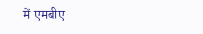में एमबीए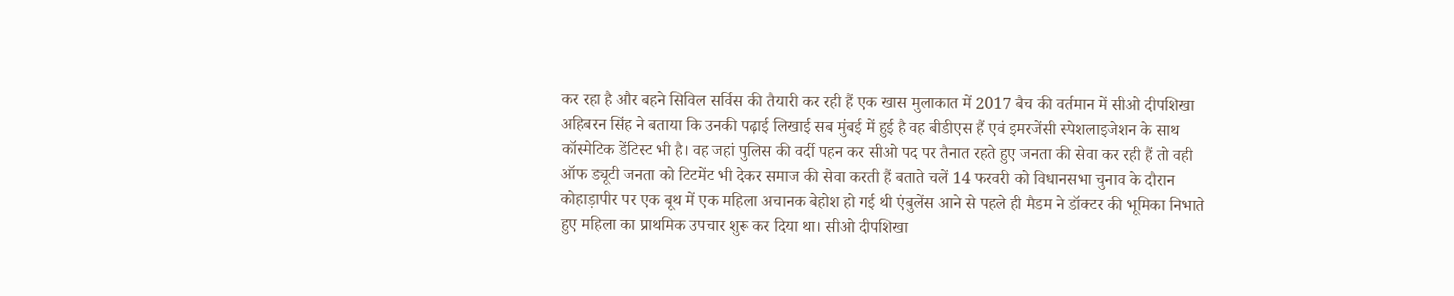कर रहा है और बहने सिविल सर्विस की तैयारी कर रही हैं एक खास मुलाकात में 2017 बैच की वर्तमान में सीओ दीपशिखा अहिबरन सिंह ने बताया कि उनकी पढ़ाई लिखाई सब मुंबई में हुई है वह बीडीएस हैं एवं इमरजेंसी स्पेशलाइजेशन के साथ कॉस्मेटिक डेंटिस्ट भी है। वह जहां पुलिस की वर्दी पहन कर सीओ पद पर तैनात रहते हुए जनता की सेवा कर रही हैं तो वही ऑफ ड्यूटी जनता को टिटमेंट भी देकर समाज की सेवा करती हैं बताते चलें 14 फरवरी को विधानसभा चुनाव के दौरान कोहाड़ापीर पर एक बूथ में एक महिला अचानक बेहोश हो गई थी एंबुलेंस आने से पहले ही मैडम ने डॉक्टर की भूमिका निभाते हुए महिला का प्राथमिक उपचार शुरू कर दिया था। सीओ दीपशिखा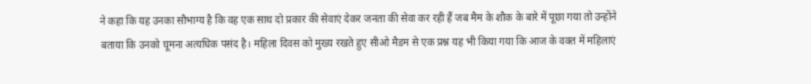ने कहा कि यह उनका सौभाग्य है कि वह एक साथ दो प्रकार की सेवाएं देकर जनता की सेवा कर रही हैं जब मैम के शौक के बारे में पूछा गया तो उन्होंने बताया कि उनको घूमना अत्यधिक पसंद है। महिला दिवस को मुख्य रखते हुए सीओ मैडम से एक प्रश्न यह भी किया गया कि आज के वक्त में महिलाएं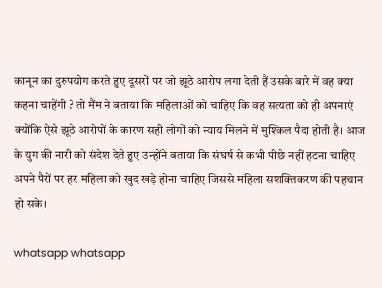कानून का दुरुपयोग करते हुए दूसरों पर जो झूठे आरोप लगा देती हैं उसके बारे में वह क्या कहना चाहेंगी ? तो मैंम ने बताया कि महिलाओं को चाहिए कि वह सत्यता को ही अपनाएं क्योंकि ऐसे झूठे आरोपों के कारण सही लोगों को न्याय मिलने में मुश्किल पैदा होती है। आज के युग की नारी को संदेश देते हुए उन्होंने बताया कि संघर्ष से कभी पीछे नहीं हटना चाहिए अपने पैरों पर हर महिला को खुद खड़े होना चाहिए जिससे महिला सशक्तिकरण की पहचान हो सके।

whatsapp whatsapp